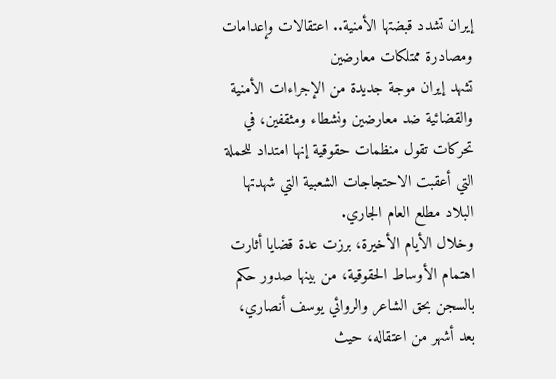إيران تشدد قبضتها الأمنية.. اعتقالات وإعدامات ومصادرة ممتلكات معارضين
تشهد إيران موجة جديدة من الإجراءات الأمنية والقضائية ضد معارضين ونشطاء ومثقفين، في تحركات تقول منظمات حقوقية إنها امتداد للحملة التي أعقبت الاحتجاجات الشعبية التي شهدتها البلاد مطلع العام الجاري.
وخلال الأيام الأخيرة، برزت عدة قضايا أثارت اهتمام الأوساط الحقوقية، من بينها صدور حكم بالسجن بحق الشاعر والروائي يوسف أنصاري، بعد أشهر من اعتقاله، حيث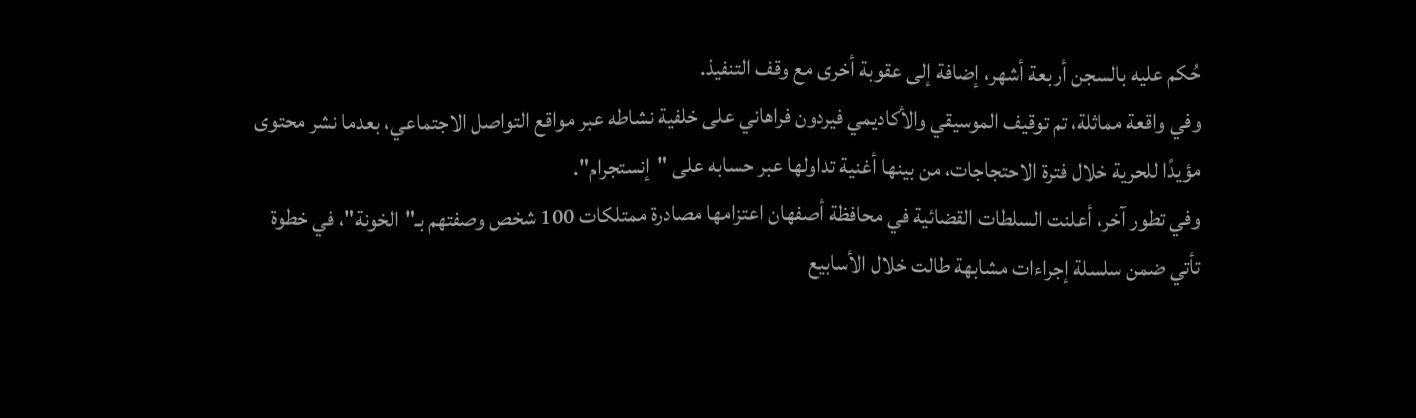حُكم عليه بالسجن أربعة أشهر، إضافة إلى عقوبة أخرى مع وقف التنفيذ.
وفي واقعة مماثلة، تم توقيف الموسيقي والأكاديمي فيردون فراهاني على خلفية نشاطه عبر مواقع التواصل الاجتماعي، بعدما نشر محتوى مؤيدًا للحرية خلال فترة الاحتجاجات، من بينها أغنية تداولها عبر حسابه على "إنستجرام".
وفي تطور آخر، أعلنت السلطات القضائية في محافظة أصفهان اعتزامها مصادرة ممتلكات 100 شخص وصفتهم بـ"الخونة"، في خطوة تأتي ضمن سلسلة إجراءات مشابهة طالت خلال الأسابيع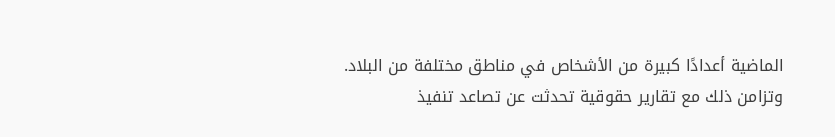الماضية أعدادًا كبيرة من الأشخاص في مناطق مختلفة من البلاد.
وتزامن ذلك مع تقارير حقوقية تحدثت عن تصاعد تنفيذ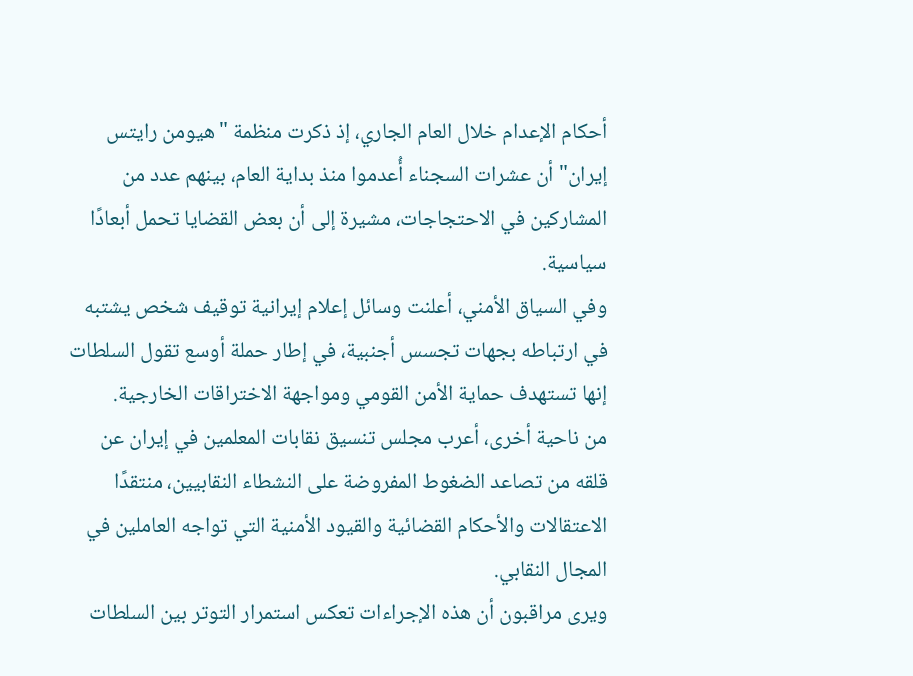أحكام الإعدام خلال العام الجاري، إذ ذكرت منظمة "هيومن رايتس إيران" أن عشرات السجناء أُعدموا منذ بداية العام، بينهم عدد من المشاركين في الاحتجاجات، مشيرة إلى أن بعض القضايا تحمل أبعادًا سياسية.
وفي السياق الأمني، أعلنت وسائل إعلام إيرانية توقيف شخص يشتبه في ارتباطه بجهات تجسس أجنبية، في إطار حملة أوسع تقول السلطات إنها تستهدف حماية الأمن القومي ومواجهة الاختراقات الخارجية.
من ناحية أخرى، أعرب مجلس تنسيق نقابات المعلمين في إيران عن قلقه من تصاعد الضغوط المفروضة على النشطاء النقابيين، منتقدًا الاعتقالات والأحكام القضائية والقيود الأمنية التي تواجه العاملين في المجال النقابي.
ويرى مراقبون أن هذه الإجراءات تعكس استمرار التوتر بين السلطات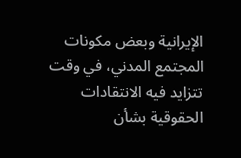الإيرانية وبعض مكونات المجتمع المدني، في وقت تتزايد فيه الانتقادات الحقوقية بشأن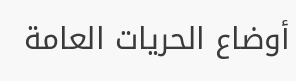أوضاع الحريات العامة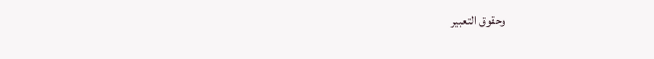وحقوق التعبير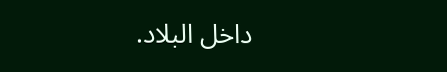داخل البلاد.